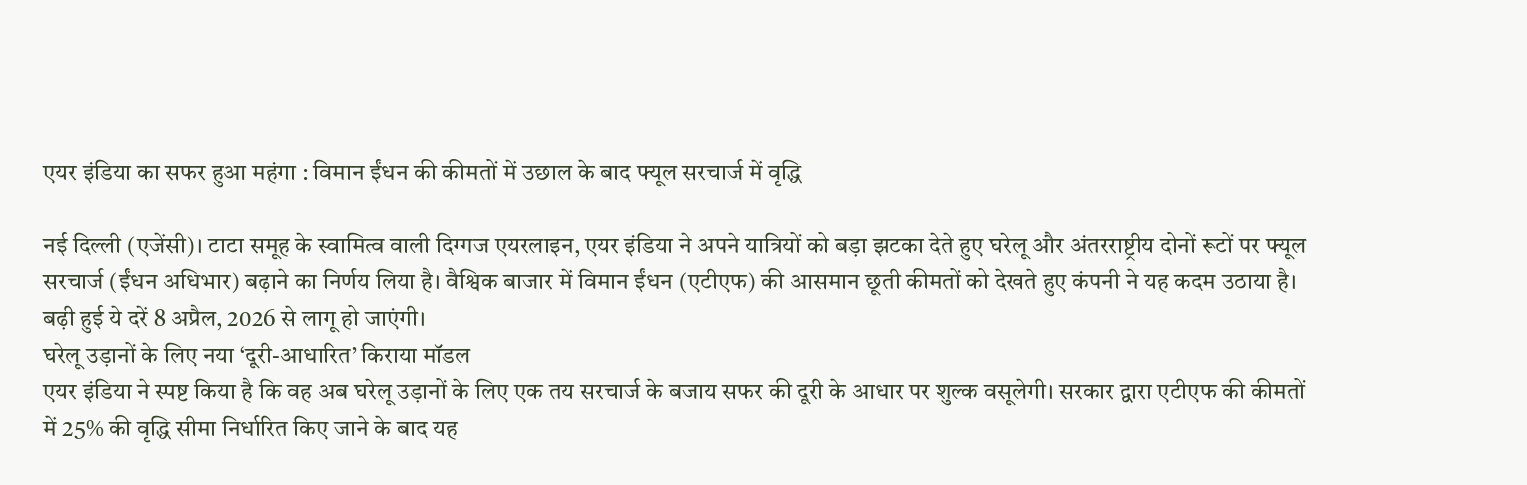एयर इंडिया का सफर हुआ महंगा : विमान ईंधन की कीमतों में उछाल के बाद फ्यूल सरचार्ज में वृद्धि

नई दिल्ली (एजेंसी)। टाटा समूह के स्वामित्व वाली दिग्गज एयरलाइन, एयर इंडिया ने अपने यात्रियों को बड़ा झटका देते हुए घरेलू और अंतरराष्ट्रीय दोनों रूटों पर फ्यूल सरचार्ज (ईंधन अधिभार) बढ़ाने का निर्णय लिया है। वैश्विक बाजार में विमान ईंधन (एटीएफ) की आसमान छूती कीमतों को देखते हुए कंपनी ने यह कदम उठाया है। बढ़ी हुई ये दरें 8 अप्रैल, 2026 से लागू हो जाएंगी।
घरेलू उड़ानों के लिए नया ‘दूरी-आधारित’ किराया मॉडल
एयर इंडिया ने स्पष्ट किया है कि वह अब घरेलू उड़ानों के लिए एक तय सरचार्ज के बजाय सफर की दूरी के आधार पर शुल्क वसूलेगी। सरकार द्वारा एटीएफ की कीमतों में 25% की वृद्धि सीमा निर्धारित किए जाने के बाद यह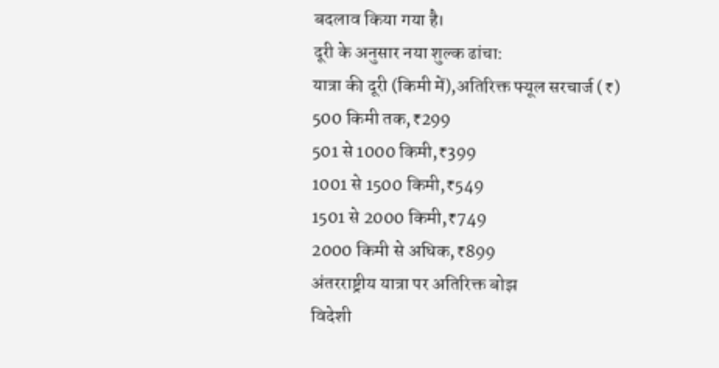बदलाव किया गया है।
दूरी के अनुसार नया शुल्क ढांचा:
यात्रा की दूरी (किमी में),अतिरिक्त फ्यूल सरचार्ज (₹)
500 किमी तक,₹299
501 से 1000 किमी,₹399
1001 से 1500 किमी,₹549
1501 से 2000 किमी,₹749
2000 किमी से अधिक,₹899
अंतरराष्ट्रीय यात्रा पर अतिरिक्त बोझ
विदेशी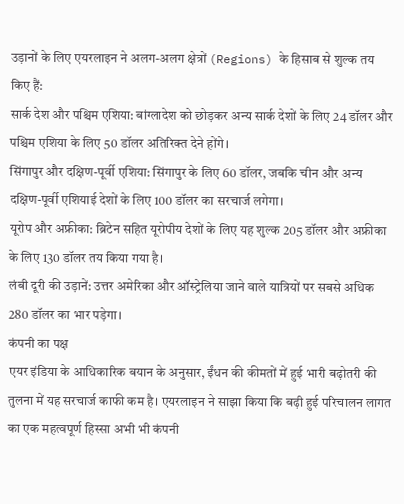उड़ानों के लिए एयरलाइन ने अलग-अलग क्षेत्रों (Regions) के हिसाब से शुल्क तय किए हैं:
सार्क देश और पश्चिम एशिया: बांग्लादेश को छोड़कर अन्य सार्क देशों के लिए 24 डॉलर और पश्चिम एशिया के लिए 50 डॉलर अतिरिक्त देने होंगे।
सिंगापुर और दक्षिण-पूर्वी एशिया: सिंगापुर के लिए 60 डॉलर, जबकि चीन और अन्य दक्षिण-पूर्वी एशियाई देशों के लिए 100 डॉलर का सरचार्ज लगेगा।
यूरोप और अफ्रीका: ब्रिटेन सहित यूरोपीय देशों के लिए यह शुल्क 205 डॉलर और अफ्रीका के लिए 130 डॉलर तय किया गया है।
लंबी दूरी की उड़ानें: उत्तर अमेरिका और ऑस्ट्रेलिया जाने वाले यात्रियों पर सबसे अधिक 280 डॉलर का भार पड़ेगा।
कंपनी का पक्ष
एयर इंडिया के आधिकारिक बयान के अनुसार, ईंधन की कीमतों में हुई भारी बढ़ोतरी की तुलना में यह सरचार्ज काफी कम है। एयरलाइन ने साझा किया कि बढ़ी हुई परिचालन लागत का एक महत्वपूर्ण हिस्सा अभी भी कंपनी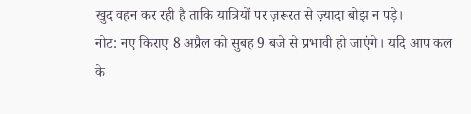खुद वहन कर रही है ताकि यात्रियों पर ज़रूरत से ज़्यादा बोझ न पड़े।
नोट: नए किराए 8 अप्रैल को सुबह 9 बजे से प्रभावी हो जाएंगे। यदि आप कल के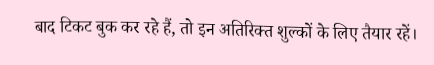बाद टिकट बुक कर रहे हैं, तो इन अतिरिक्त शुल्कों के लिए तैयार रहें।